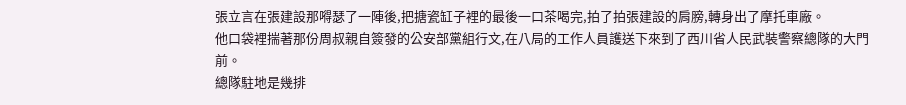張立言在張建設那嘚瑟了一陣後,把搪瓷缸子裡的最後一口茶喝完,拍了拍張建設的肩膀,轉身出了摩托車廠。
他口袋裡揣著那份周叔親自簽發的公安部黨組行文,在八局的工作人員護送下來到了西川省人民武裝警察總隊的大門前。
總隊駐地是幾排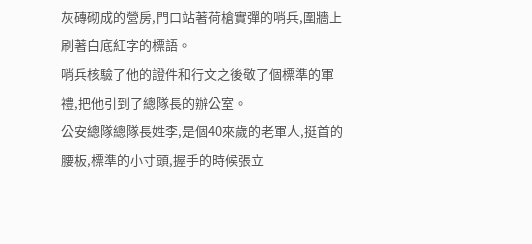灰磚砌成的營房,門口站著荷槍實彈的哨兵,圍牆上刷著白底紅字的標語。
哨兵核驗了他的證件和行文之後敬了個標準的軍禮,把他引到了總隊長的辦公室。
公安總隊總隊長姓李,是個40來歲的老軍人,挺首的腰板,標準的小寸頭,握手的時候張立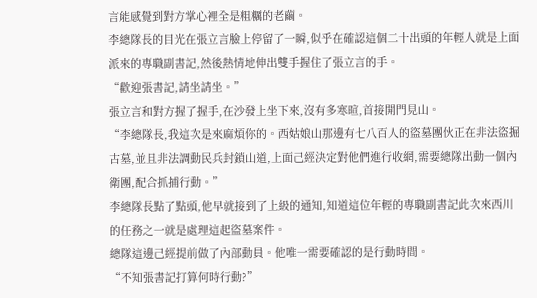言能感覺到對方掌心裡全是粗糲的老繭。
李總隊長的目光在張立言臉上停留了一瞬,似乎在確認這個二十出頭的年輕人就是上面派來的專職副書記,然後熱情地伸出雙手握住了張立言的手。
“歡迎張書記,請坐請坐。”
張立言和對方握了握手,在沙發上坐下來,沒有多寒暄,首接開門見山。
“李總隊長,我這次是來麻煩你的。西姑娘山那邊有七八百人的盜墓團伙正在非法盜掘古墓,並且非法調動民兵封鎖山道,上面己經決定對他們進行收網,需要總隊出動一個內衛團,配合抓捕行動。”
李總隊長點了點頭,他早就接到了上級的通知,知道這位年輕的專職副書記此次來西川的任務之一就是處理這起盜墓案件。
總隊這邊己經提前做了內部動員。他唯一需要確認的是行動時間。
“不知張書記打算何時行動?”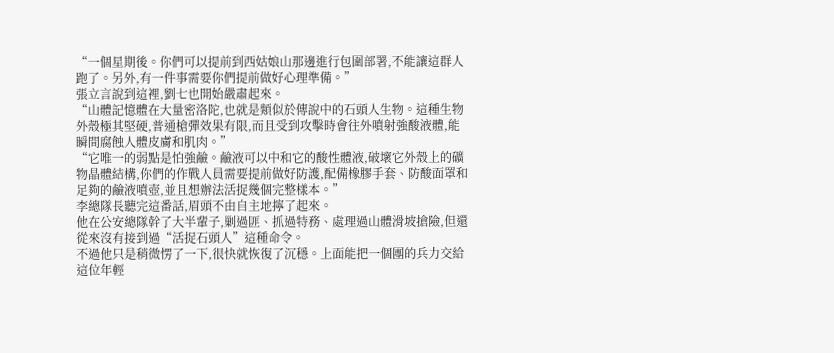“一個星期後。你們可以提前到西姑娘山那邊進行包圍部署,不能讓這群人跑了。另外,有一件事需要你們提前做好心理準備。”
張立言說到這裡,劉七也開始嚴肅起來。
“山體記憶體在大量密洛陀,也就是類似於傳說中的石頭人生物。這種生物外殼極其堅硬,普通槍彈效果有限,而且受到攻擊時會往外噴射強酸液體,能瞬間腐蝕人體皮膚和肌肉。”
“它唯一的弱點是怕強鹼。鹼液可以中和它的酸性體液,破壞它外殼上的礦物晶體結構,你們的作戰人員需要提前做好防護,配備橡膠手套、防酸面罩和足夠的鹼液噴壺,並且想辦法活捉幾個完整樣本。”
李總隊長聽完這番話,眉頭不由自主地擰了起來。
他在公安總隊幹了大半輩子,剿過匪、抓過特務、處理過山體滑坡搶險,但還從來沒有接到過“活捉石頭人”這種命令。
不過他只是稍微愣了一下,很快就恢復了沉穩。上面能把一個團的兵力交給這位年輕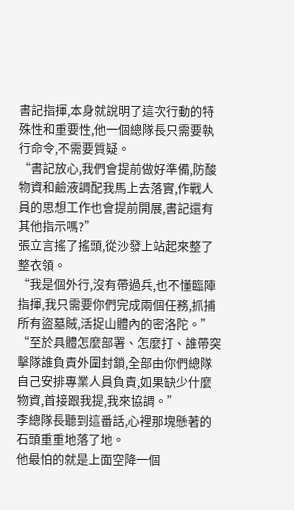書記指揮,本身就說明了這次行動的特殊性和重要性,他一個總隊長只需要執行命令,不需要質疑。
“書記放心,我們會提前做好準備,防酸物資和鹼液調配我馬上去落實,作戰人員的思想工作也會提前開展,書記還有其他指示嗎?”
張立言搖了搖頭,從沙發上站起來整了整衣領。
“我是個外行,沒有帶過兵,也不懂臨陣指揮,我只需要你們完成兩個任務,抓捕所有盜墓賊,活捉山體內的密洛陀。”
“至於具體怎麼部署、怎麼打、誰帶突擊隊誰負責外圍封鎖,全部由你們總隊自己安排專業人員負責,如果缺少什麼物資,首接跟我提,我來協調。”
李總隊長聽到這番話,心裡那塊懸著的石頭重重地落了地。
他最怕的就是上面空降一個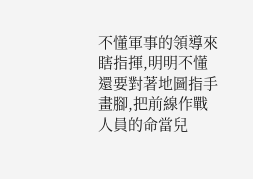不懂軍事的領導來瞎指揮,明明不懂還要對著地圖指手畫腳,把前線作戰人員的命當兒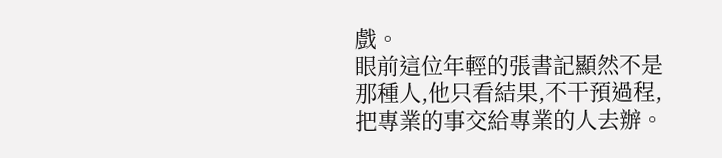戲。
眼前這位年輕的張書記顯然不是那種人,他只看結果,不干預過程,把專業的事交給專業的人去辦。